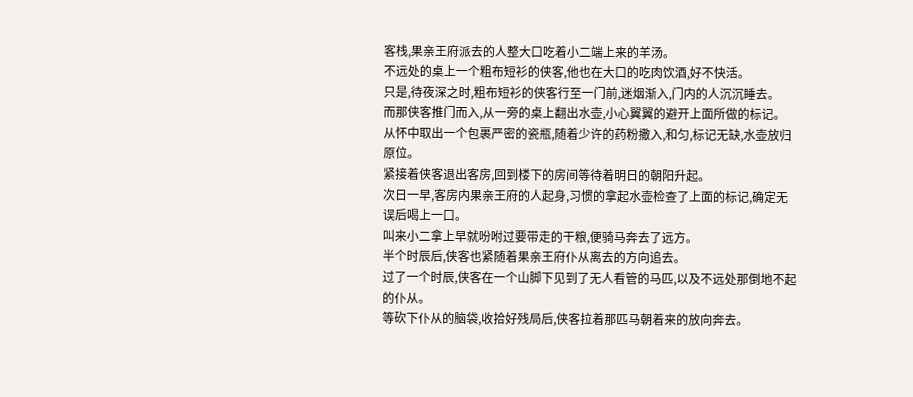客栈,果亲王府派去的人整大口吃着小二端上来的羊汤。
不远处的桌上一个粗布短衫的侠客,他也在大口的吃肉饮酒,好不快活。
只是,待夜深之时,粗布短衫的侠客行至一门前,迷烟渐入,门内的人沉沉睡去。
而那侠客推门而入,从一旁的桌上翻出水壶,小心翼翼的避开上面所做的标记。
从怀中取出一个包裹严密的瓷瓶,随着少许的药粉撒入,和匀,标记无缺,水壶放归原位。
紧接着侠客退出客房,回到楼下的房间等待着明日的朝阳升起。
次日一早,客房内果亲王府的人起身,习惯的拿起水壶检查了上面的标记,确定无误后喝上一口。
叫来小二拿上早就吩咐过要带走的干粮,便骑马奔去了远方。
半个时辰后,侠客也紧随着果亲王府仆从离去的方向追去。
过了一个时辰,侠客在一个山脚下见到了无人看管的马匹,以及不远处那倒地不起的仆从。
等砍下仆从的脑袋,收拾好残局后,侠客拉着那匹马朝着来的放向奔去。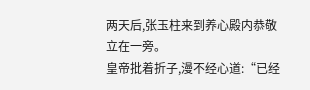两天后,张玉柱来到养心殿内恭敬立在一旁。
皇帝批着折子,漫不经心道:“已经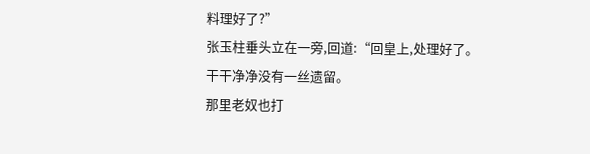料理好了?”
张玉柱垂头立在一旁,回道:“回皇上,处理好了。
干干净净没有一丝遗留。
那里老奴也打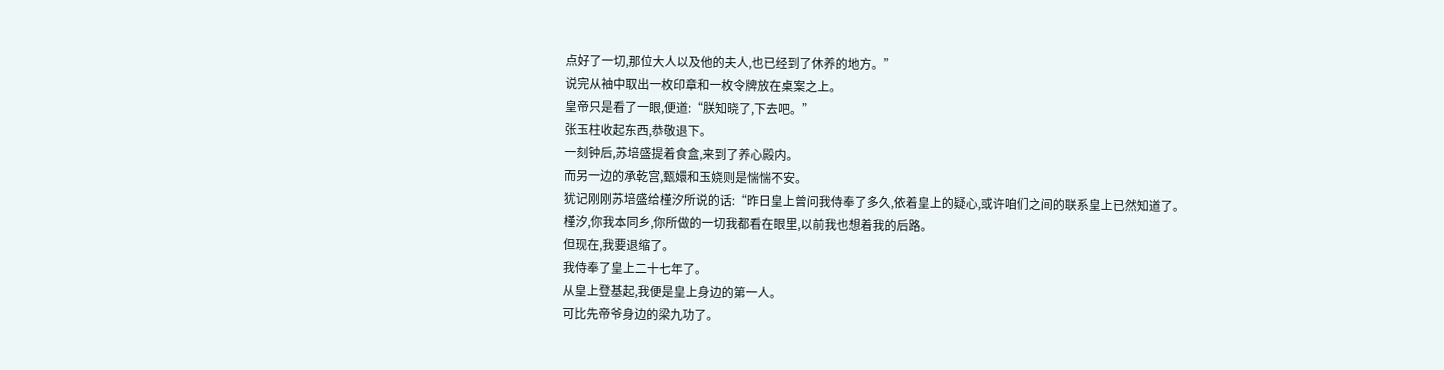点好了一切,那位大人以及他的夫人,也已经到了休养的地方。”
说完从袖中取出一枚印章和一枚令牌放在桌案之上。
皇帝只是看了一眼,便道:“朕知晓了,下去吧。”
张玉柱收起东西,恭敬退下。
一刻钟后,苏培盛提着食盒,来到了养心殿内。
而另一边的承乾宫,甄嬛和玉娆则是惴惴不安。
犹记刚刚苏培盛给槿汐所说的话:“昨日皇上曾问我侍奉了多久,依着皇上的疑心,或许咱们之间的联系皇上已然知道了。
槿汐,你我本同乡,你所做的一切我都看在眼里,以前我也想着我的后路。
但现在,我要退缩了。
我侍奉了皇上二十七年了。
从皇上登基起,我便是皇上身边的第一人。
可比先帝爷身边的梁九功了。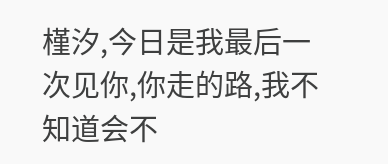槿汐,今日是我最后一次见你,你走的路,我不知道会不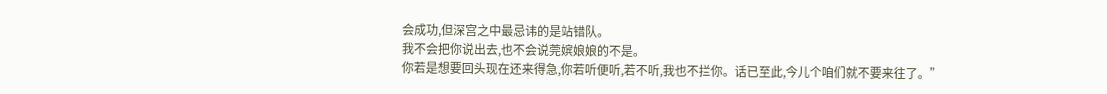会成功,但深宫之中最忌讳的是站错队。
我不会把你说出去,也不会说莞嫔娘娘的不是。
你若是想要回头现在还来得急,你若听便听,若不听,我也不拦你。话已至此,今儿个咱们就不要来往了。”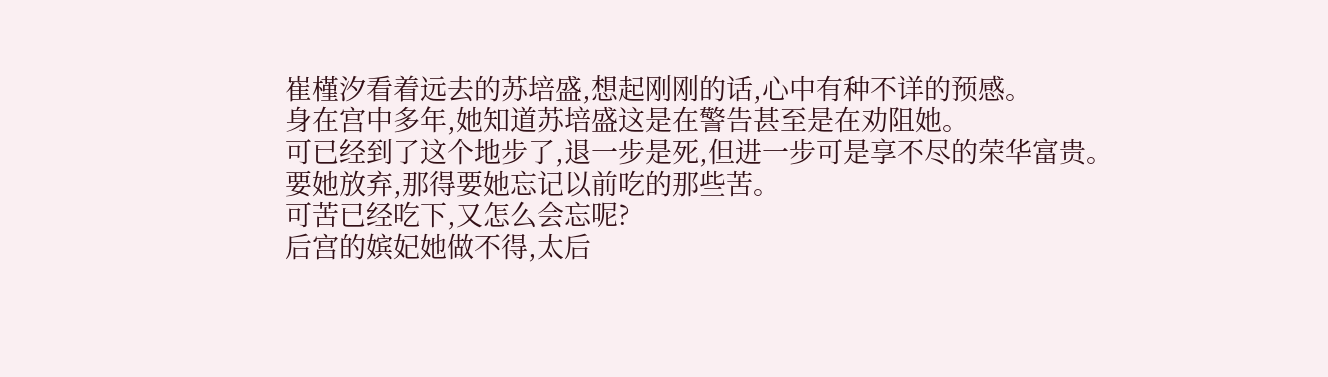崔槿汐看着远去的苏培盛,想起刚刚的话,心中有种不详的预感。
身在宫中多年,她知道苏培盛这是在警告甚至是在劝阻她。
可已经到了这个地步了,退一步是死,但进一步可是享不尽的荣华富贵。
要她放弃,那得要她忘记以前吃的那些苦。
可苦已经吃下,又怎么会忘呢?
后宫的嫔妃她做不得,太后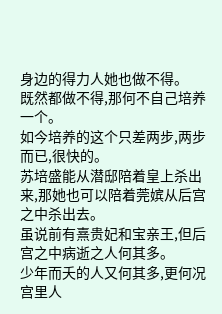身边的得力人她也做不得。
既然都做不得,那何不自己培养一个。
如今培养的这个只差两步,两步而已,很快的。
苏培盛能从潜邸陪着皇上杀出来,那她也可以陪着莞嫔从后宫之中杀出去。
虽说前有熹贵妃和宝亲王,但后宫之中病逝之人何其多。
少年而夭的人又何其多,更何况宫里人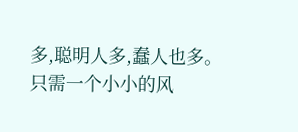多,聪明人多,蠢人也多。
只需一个小小的风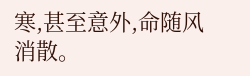寒,甚至意外,命随风消散。